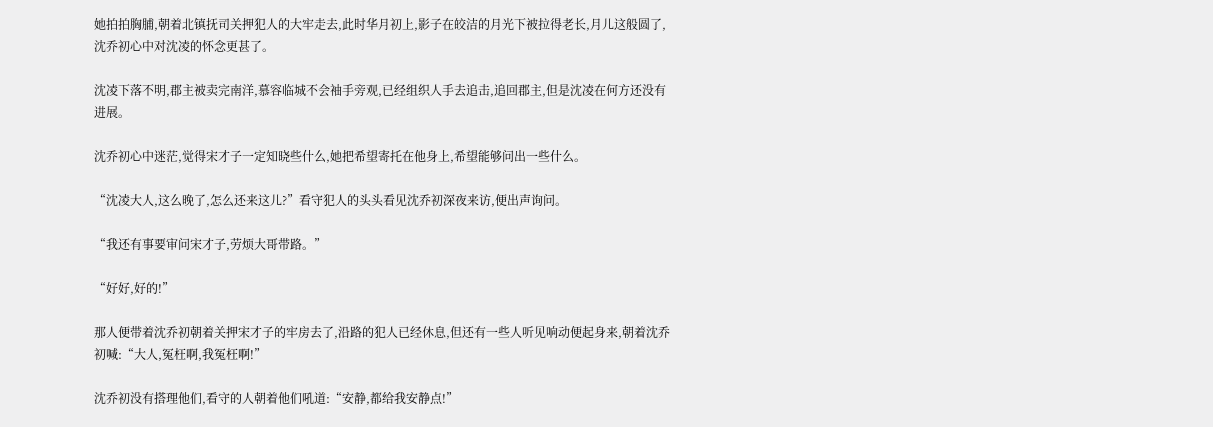她拍拍胸脯,朝着北镇抚司关押犯人的大牢走去,此时华月初上,影子在皎洁的月光下被拉得老长,月儿这般圆了,沈乔初心中对沈凌的怀念更甚了。

沈凌下落不明,郡主被卖完南洋,慕容临城不会袖手旁观,已经组织人手去追击,追回郡主,但是沈凌在何方还没有进展。

沈乔初心中迷茫,觉得宋才子一定知晓些什么,她把希望寄托在他身上,希望能够问出一些什么。

“沈凌大人,这么晚了,怎么还来这儿?”看守犯人的头头看见沈乔初深夜来访,便出声询问。

“我还有事要审问宋才子,劳烦大哥带路。”

“好好,好的!”

那人便带着沈乔初朝着关押宋才子的牢房去了,沿路的犯人已经休息,但还有一些人听见响动便起身来,朝着沈乔初喊:“大人,冤枉啊,我冤枉啊!”

沈乔初没有搭理他们,看守的人朝着他们吼道:“安静,都给我安静点!”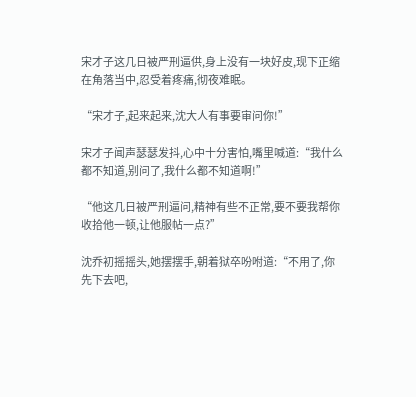宋才子这几日被严刑逼供,身上没有一块好皮,现下正缩在角落当中,忍受着疼痛,彻夜难眠。

“宋才子,起来起来,沈大人有事要审问你!”

宋才子闻声瑟瑟发抖,心中十分害怕,嘴里喊道:“我什么都不知道,别问了,我什么都不知道啊!”

“他这几日被严刑逼问,精神有些不正常,要不要我帮你收拾他一顿,让他服帖一点?”

沈乔初摇摇头,她摆摆手,朝着狱卒吩咐道:“不用了,你先下去吧,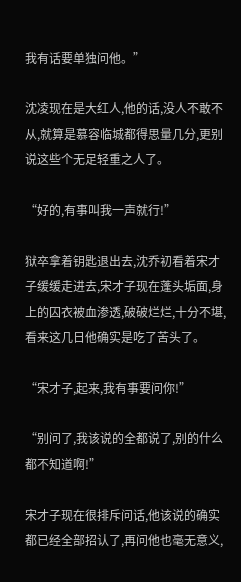我有话要单独问他。”

沈凌现在是大红人,他的话,没人不敢不从,就算是慕容临城都得思量几分,更别说这些个无足轻重之人了。

“好的,有事叫我一声就行!”

狱卒拿着钥匙退出去,沈乔初看着宋才子缓缓走进去,宋才子现在蓬头垢面,身上的囚衣被血渗透,破破烂烂,十分不堪,看来这几日他确实是吃了苦头了。

“宋才子,起来,我有事要问你!”

“别问了,我该说的全都说了,别的什么都不知道啊!”

宋才子现在很排斥问话,他该说的确实都已经全部招认了,再问他也毫无意义,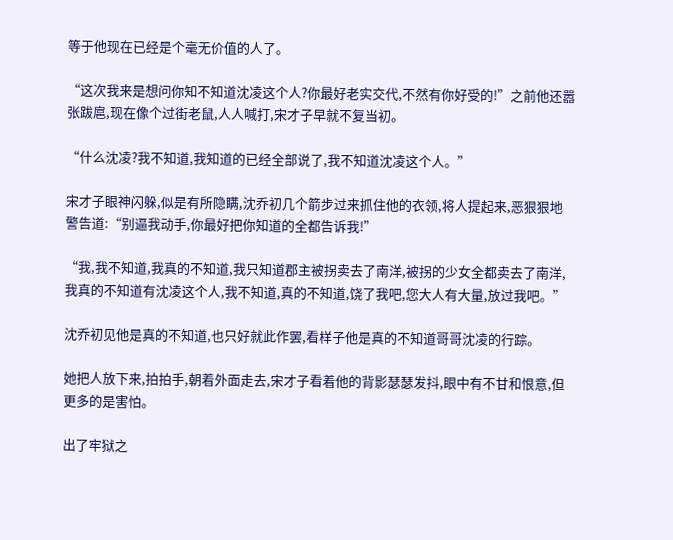等于他现在已经是个毫无价值的人了。

“这次我来是想问你知不知道沈凌这个人?你最好老实交代,不然有你好受的!”之前他还嚣张跋扈,现在像个过街老鼠,人人喊打,宋才子早就不复当初。

“什么沈凌?我不知道,我知道的已经全部说了,我不知道沈凌这个人。”

宋才子眼神闪躲,似是有所隐瞒,沈乔初几个箭步过来抓住他的衣领,将人提起来,恶狠狠地警告道:“别逼我动手,你最好把你知道的全都告诉我!”

“我,我不知道,我真的不知道,我只知道郡主被拐卖去了南洋,被拐的少女全都卖去了南洋,我真的不知道有沈凌这个人,我不知道,真的不知道,饶了我吧,您大人有大量,放过我吧。”

沈乔初见他是真的不知道,也只好就此作罢,看样子他是真的不知道哥哥沈凌的行踪。

她把人放下来,拍拍手,朝着外面走去,宋才子看着他的背影瑟瑟发抖,眼中有不甘和恨意,但更多的是害怕。

出了牢狱之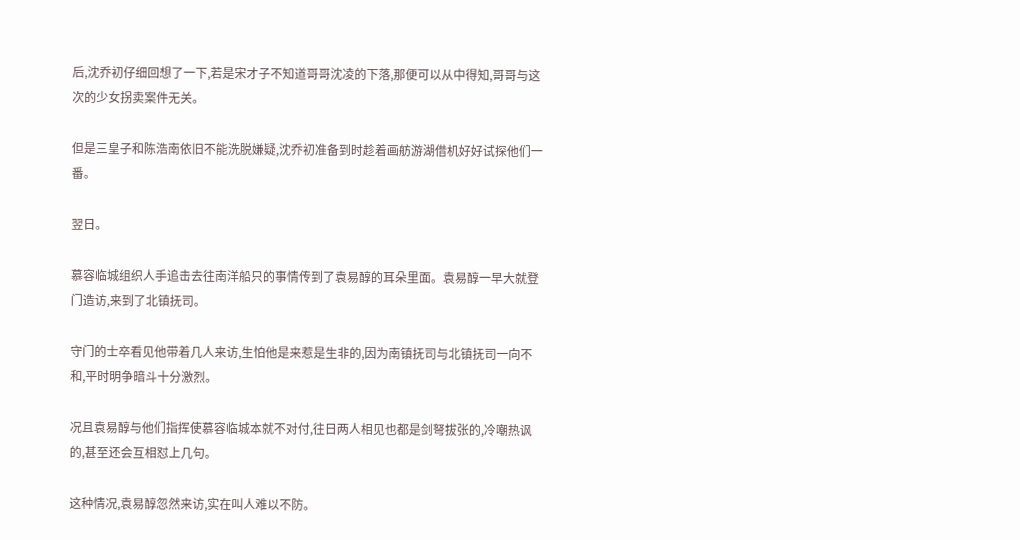后,沈乔初仔细回想了一下,若是宋才子不知道哥哥沈凌的下落,那便可以从中得知,哥哥与这次的少女拐卖案件无关。

但是三皇子和陈浩南依旧不能洗脱嫌疑,沈乔初准备到时趁着画舫游湖借机好好试探他们一番。

翌日。

慕容临城组织人手追击去往南洋船只的事情传到了袁易醇的耳朵里面。袁易醇一早大就登门造访,来到了北镇抚司。

守门的士卒看见他带着几人来访,生怕他是来惹是生非的,因为南镇抚司与北镇抚司一向不和,平时明争暗斗十分激烈。

况且袁易醇与他们指挥使慕容临城本就不对付,往日两人相见也都是剑弩拔张的,冷嘲热讽的,甚至还会互相怼上几句。

这种情况,袁易醇忽然来访,实在叫人难以不防。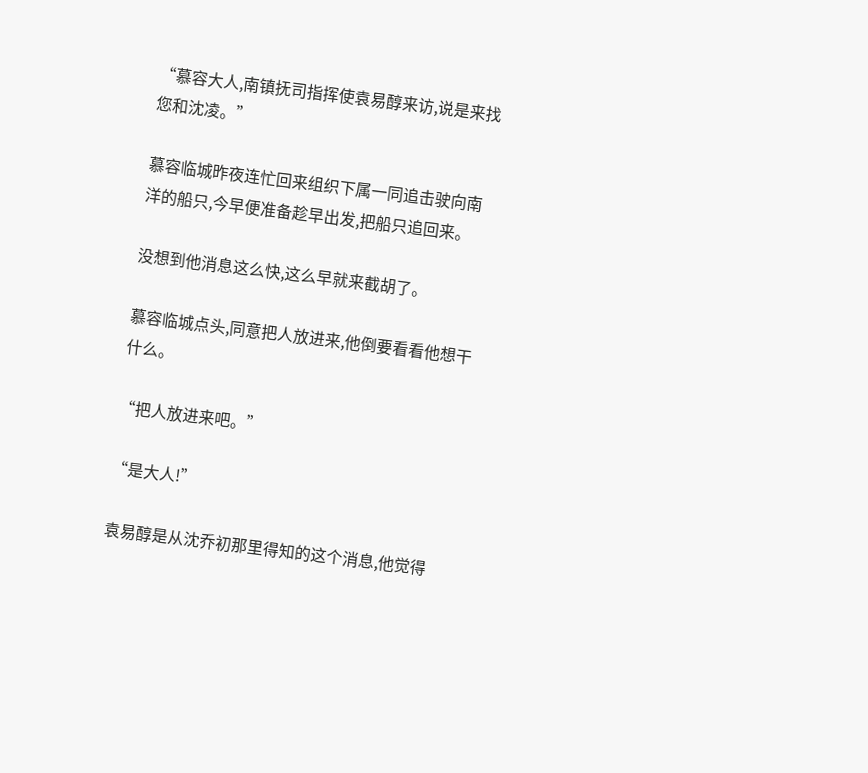“慕容大人,南镇抚司指挥使袁易醇来访,说是来找您和沈凌。”

慕容临城昨夜连忙回来组织下属一同追击驶向南洋的船只,今早便准备趁早出发,把船只追回来。

没想到他消息这么快,这么早就来截胡了。

慕容临城点头,同意把人放进来,他倒要看看他想干什么。

“把人放进来吧。”

“是大人!”

袁易醇是从沈乔初那里得知的这个消息,他觉得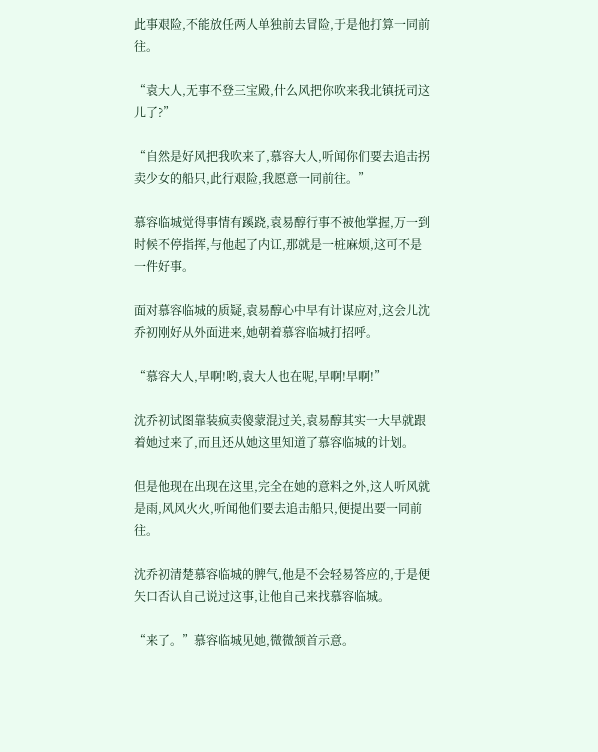此事艰险,不能放任两人单独前去冒险,于是他打算一同前往。

“袁大人,无事不登三宝殿,什么风把你吹来我北镇抚司这儿了?”

“自然是好风把我吹来了,慕容大人,听闻你们要去追击拐卖少女的船只,此行艰险,我愿意一同前往。”

慕容临城觉得事情有蹊跷,袁易醇行事不被他掌握,万一到时候不停指挥,与他起了内讧,那就是一桩麻烦,这可不是一件好事。

面对慕容临城的质疑,袁易醇心中早有计谋应对,这会儿沈乔初刚好从外面进来,她朝着慕容临城打招呼。

“慕容大人,早啊!哟,袁大人也在呢,早啊!早啊!”

沈乔初试图靠装疯卖傻蒙混过关,袁易醇其实一大早就跟着她过来了,而且还从她这里知道了慕容临城的计划。

但是他现在出现在这里,完全在她的意料之外,这人听风就是雨,风风火火,听闻他们要去追击船只,便提出要一同前往。

沈乔初清楚慕容临城的脾气,他是不会轻易答应的,于是便矢口否认自己说过这事,让他自己来找慕容临城。

“来了。”慕容临城见她,微微颔首示意。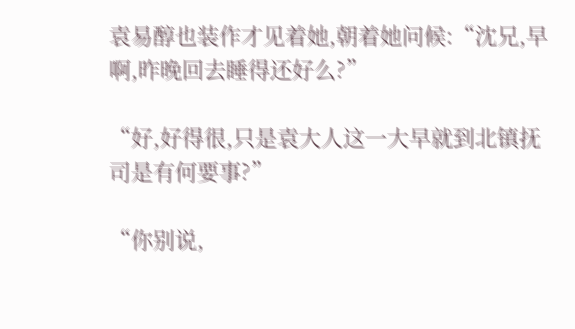袁易醇也装作才见着她,朝着她问候:“沈兄,早啊,昨晚回去睡得还好么?”

“好,好得很,只是袁大人这一大早就到北镇抚司是有何要事?”

“你别说,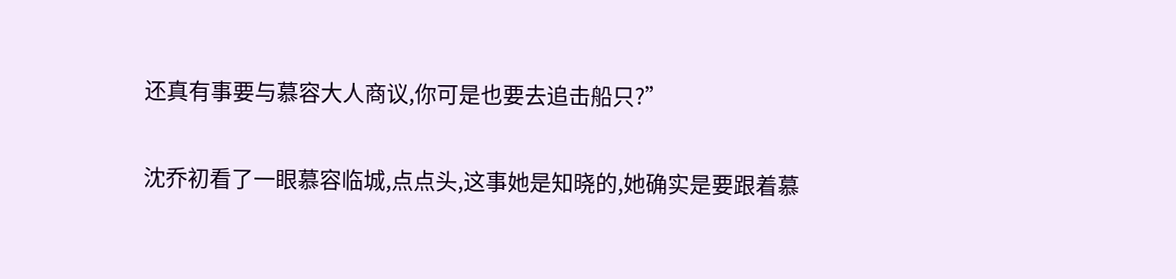还真有事要与慕容大人商议,你可是也要去追击船只?”

沈乔初看了一眼慕容临城,点点头,这事她是知晓的,她确实是要跟着慕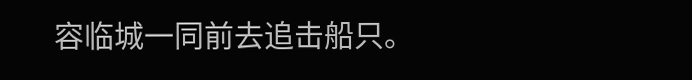容临城一同前去追击船只。